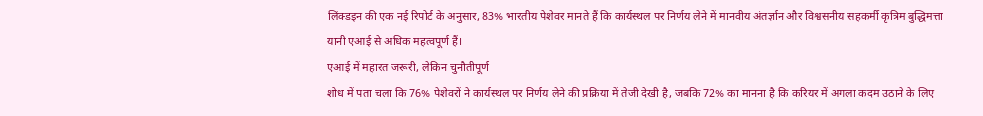लिंक्डइन की एक नई रिपोर्ट के अनुसार, 83% भारतीय पेशेवर मानते हैं कि कार्यस्थल पर निर्णय लेने में मानवीय अंतर्ज्ञान और विश्वसनीय सहकर्मी कृत्रिम बुद्धिमत्ता यानी एआई से अधिक महत्वपूर्ण हैं।
एआई में महारत जरूरी, लेकिन चुनौतीपूर्ण
शोध में पता चला कि 76% पेशेवरों ने कार्यस्थल पर निर्णय लेने की प्रक्रिया में तेजी देखी है, जबकि 72% का मानना है कि करियर में अगला कदम उठाने के लिए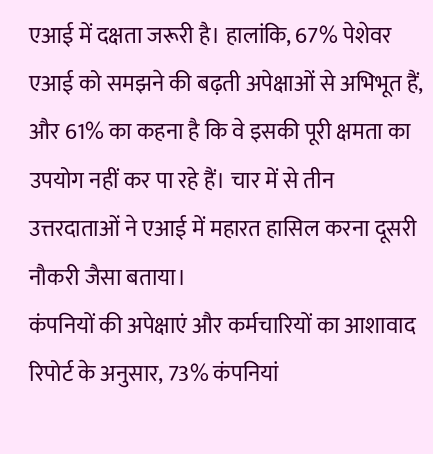एआई में दक्षता जरूरी है। हालांकि, 67% पेशेवर एआई को समझने की बढ़ती अपेक्षाओं से अभिभूत हैं, और 61% का कहना है कि वे इसकी पूरी क्षमता का उपयोग नहीं कर पा रहे हैं। चार में से तीन उत्तरदाताओं ने एआई में महारत हासिल करना दूसरी नौकरी जैसा बताया।
कंपनियों की अपेक्षाएं और कर्मचारियों का आशावाद
रिपोर्ट के अनुसार, 73% कंपनियां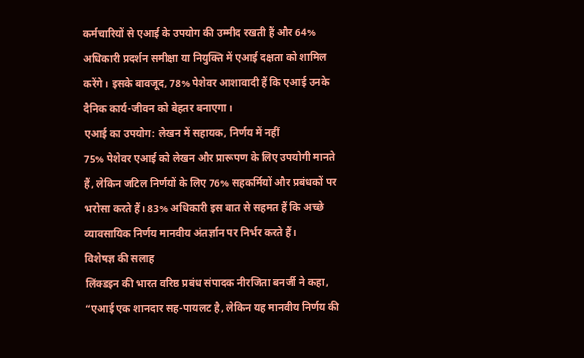कर्मचारियों से एआई के उपयोग की उम्मीद रखती हैं और 64% अधिकारी प्रदर्शन समीक्षा या नियुक्ति में एआई दक्षता को शामिल करेंगे। इसके बावजूद, 78% पेशेवर आशावादी हैं कि एआई उनके दैनिक कार्य-जीवन को बेहतर बनाएगा।
एआई का उपयोग: लेखन में सहायक, निर्णय में नहीं
75% पेशेवर एआई को लेखन और प्रारूपण के लिए उपयोगी मानते हैं, लेकिन जटिल निर्णयों के लिए 76% सहकर्मियों और प्रबंधकों पर भरोसा करते हैं। 83% अधिकारी इस बात से सहमत हैं कि अच्छे व्यावसायिक निर्णय मानवीय अंतर्ज्ञान पर निर्भर करते हैं।
विशेषज्ञ की सलाह
लिंक्डइन की भारत वरिष्ठ प्रबंध संपादक नीरजिता बनर्जी ने कहा, “एआई एक शानदार सह-पायलट है, लेकिन यह मानवीय निर्णय की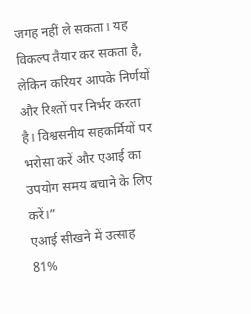जगह नहीं ले सकता। यह विकल्प तैयार कर सकता है, लेकिन करियर आपके निर्णयों और रिश्तों पर निर्भर करता है। विश्वसनीय सहकर्मियों पर भरोसा करें और एआई का उपयोग समय बचाने के लिए करें।”
एआई सीखने में उत्साह
81%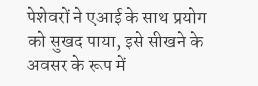पेशेवरों ने एआई के साथ प्रयोग को सुखद पाया, इसे सीखने के अवसर के रूप में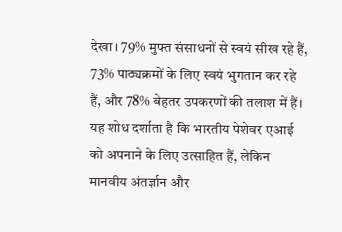देखा। 79% मुफ्त संसाधनों से स्वयं सीख रहे हैं, 73% पाठ्यक्रमों के लिए स्वयं भुगतान कर रहे हैं, और 78% बेहतर उपकरणों की तलाश में हैं।
यह शोध दर्शाता है कि भारतीय पेशेवर एआई को अपनाने के लिए उत्साहित हैं, लेकिन मानवीय अंतर्ज्ञान और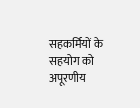सहकर्मियों के सहयोग को अपूरणीय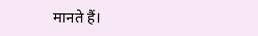मानते हैं।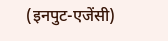(इनपुट-एजेंसी)